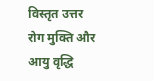विस्तृत उत्तर
रोग मुक्ति और आयु वृद्धि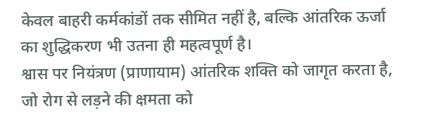केवल बाहरी कर्मकांडों तक सीमित नहीं है, बल्कि आंतरिक ऊर्जा का शुद्धिकरण भी उतना ही महत्वपूर्ण है।
श्वास पर नियंत्रण (प्राणायाम) आंतरिक शक्ति को जागृत करता है, जो रोग से लड़ने की क्षमता को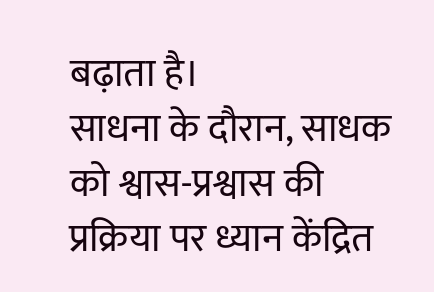बढ़ाता है।
साधना के दौरान, साधक को श्वास-प्रश्वास की प्रक्रिया पर ध्यान केंद्रित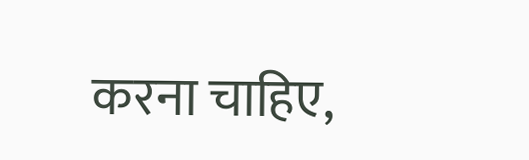करना चाहिए,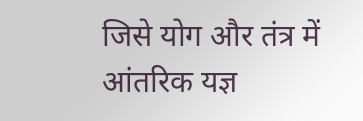जिसे योग और तंत्र में आंतरिक यज्ञ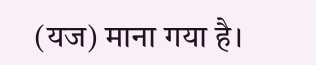(यज) माना गया है।